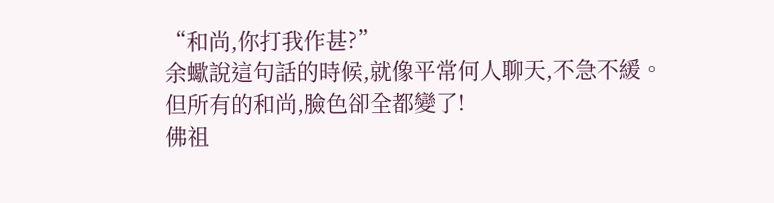“和尚,你打我作甚?”
余蠍說這句話的時候,就像平常何人聊天,不急不緩。
但所有的和尚,臉色卻全都變了!
佛祖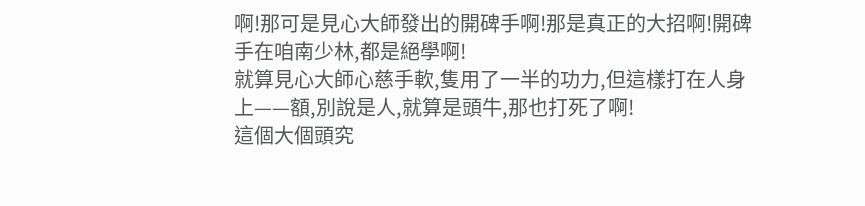啊!那可是見心大師發出的開碑手啊!那是真正的大招啊!開碑手在咱南少林,都是絕學啊!
就算見心大師心慈手軟,隻用了一半的功力,但這樣打在人身上——額,別說是人,就算是頭牛,那也打死了啊!
這個大個頭究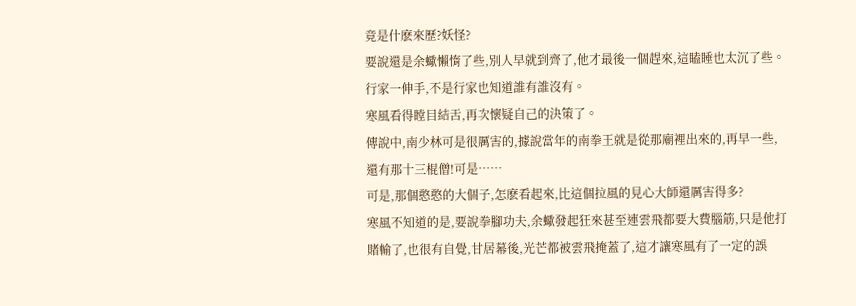竟是什麽來歷?妖怪?
要說還是余蠍懶惰了些,別人早就到齊了,他才最後一個趕來,這瞌睡也太沉了些。
行家一伸手,不是行家也知道誰有誰沒有。
寒風看得瞠目結舌,再次懷疑自己的決策了。
傳說中,南少林可是很厲害的,據說當年的南拳王就是從那廟裡出來的,再早一些,還有那十三棍僧!可是……
可是,那個憨憨的大個子,怎麽看起來,比這個拉風的見心大師還厲害得多?
寒風不知道的是,要說拳腳功夫,余蠍發起狂來甚至連雲飛都要大費腦筋,只是他打賭輸了,也很有自覺,甘居幕後,光芒都被雲飛掩蓋了,這才讓寒風有了一定的誤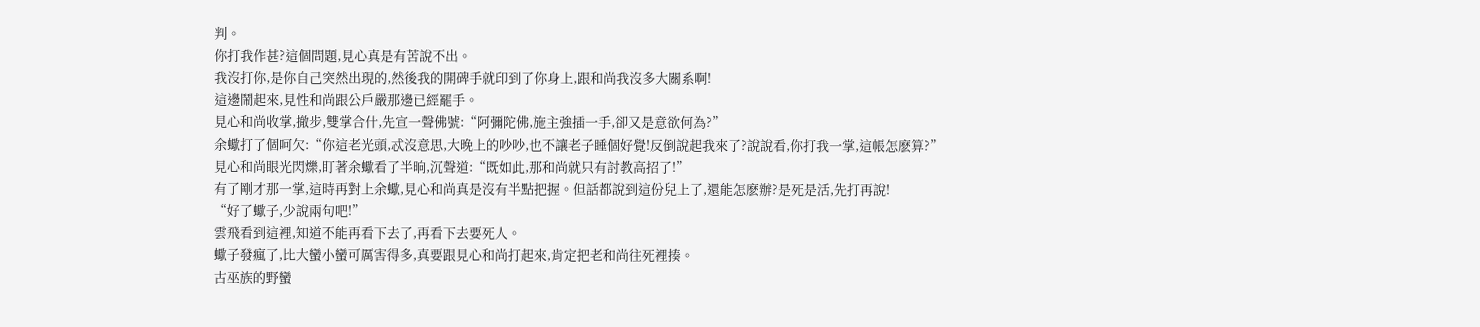判。
你打我作甚?這個問題,見心真是有苦說不出。
我沒打你,是你自己突然出現的,然後我的開碑手就印到了你身上,跟和尚我沒多大關系啊!
這邊鬧起來,見性和尚跟公戶嚴那邊已經罷手。
見心和尚收掌,撤步,雙掌合什,先宣一聲佛號:“阿彌陀佛,施主強插一手,卻又是意欲何為?”
余蠍打了個呵欠:“你這老光頭,忒沒意思,大晚上的吵吵,也不讓老子睡個好覺!反倒說起我來了?說說看,你打我一掌,這帳怎麽算?”
見心和尚眼光閃爍,盯著余蠍看了半晌,沉聲道:“既如此,那和尚就只有討教高招了!”
有了剛才那一掌,這時再對上余蠍,見心和尚真是沒有半點把握。但話都說到這份兒上了,還能怎麽辦?是死是活,先打再說!
“好了蠍子,少說兩句吧!”
雲飛看到這裡,知道不能再看下去了,再看下去要死人。
蠍子發瘋了,比大蠻小蠻可厲害得多,真要跟見心和尚打起來,肯定把老和尚往死裡揍。
古巫族的野蠻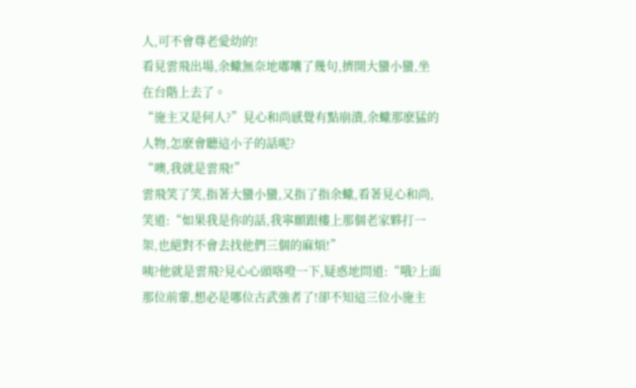人,可不會尊老愛幼的!
看見雲飛出場,余蠍無奈地嘟囔了幾句,擠開大蠻小蠻,坐在台階上去了。
“施主又是何人?”見心和尚感覺有點崩潰,余蠍那麽猛的人物,怎麽會聽這小子的話呢?
“噢,我就是雲飛!”
雲飛笑了笑,指著大蠻小蠻,又指了指余蠍,看著見心和尚,笑道:“如果我是你的話,我寧願跟樓上那個老家夥打一架,也絕對不會去找他們三個的麻煩!”
咦?他就是雲飛?見心心頭咯噔一下,疑惑地問道:“哦?上面那位前輩,想必是哪位古武強者了!卻不知這三位小施主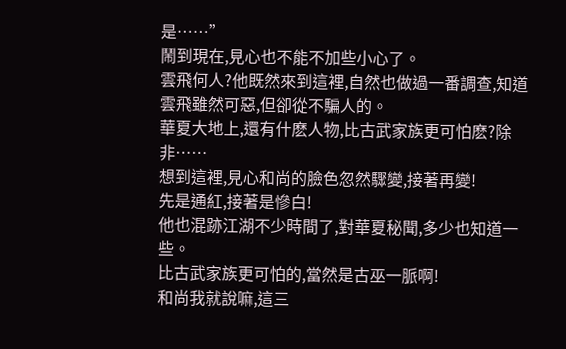是……”
鬧到現在,見心也不能不加些小心了。
雲飛何人?他既然來到這裡,自然也做過一番調查,知道雲飛雖然可惡,但卻從不騙人的。
華夏大地上,還有什麽人物,比古武家族更可怕麽?除非……
想到這裡,見心和尚的臉色忽然驟變,接著再變!
先是通紅,接著是慘白!
他也混跡江湖不少時間了,對華夏秘聞,多少也知道一些。
比古武家族更可怕的,當然是古巫一脈啊!
和尚我就說嘛,這三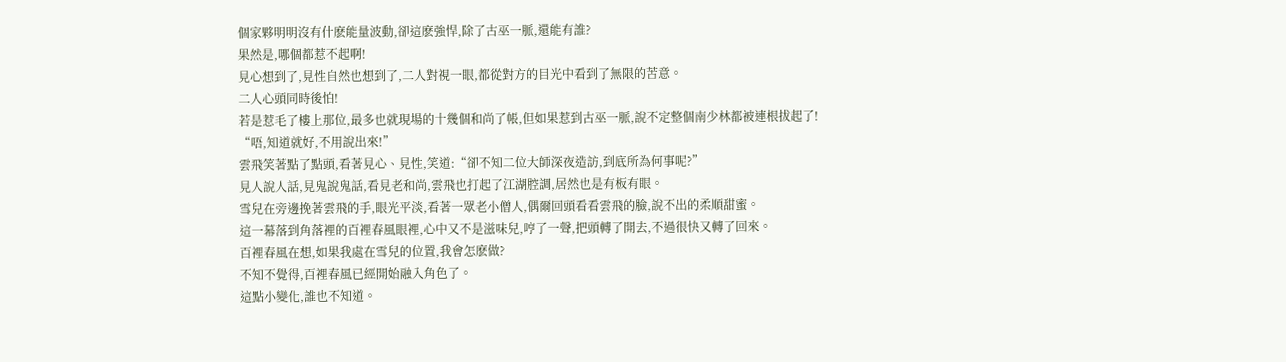個家夥明明沒有什麽能量波動,卻這麽強悍,除了古巫一脈,還能有誰?
果然是,哪個都惹不起啊!
見心想到了,見性自然也想到了,二人對視一眼,都從對方的目光中看到了無限的苦意。
二人心頭同時後怕!
若是惹毛了樓上那位,最多也就現場的十幾個和尚了帳,但如果惹到古巫一脈,說不定整個南少林都被連根拔起了!
“唔,知道就好,不用說出來!”
雲飛笑著點了點頭,看著見心、見性,笑道:“卻不知二位大師深夜造訪,到底所為何事呢?”
見人說人話,見鬼說鬼話,看見老和尚,雲飛也打起了江湖腔調,居然也是有板有眼。
雪兒在旁邊挽著雲飛的手,眼光平淡,看著一眾老小僧人,偶爾回頭看看雲飛的臉,說不出的柔順甜蜜。
這一幕落到角落裡的百裡春風眼裡,心中又不是滋味兒,哼了一聲,把頭轉了開去,不過很快又轉了回來。
百裡春風在想,如果我處在雪兒的位置,我會怎麽做?
不知不覺得,百裡春風已經開始融入角色了。
這點小變化,誰也不知道。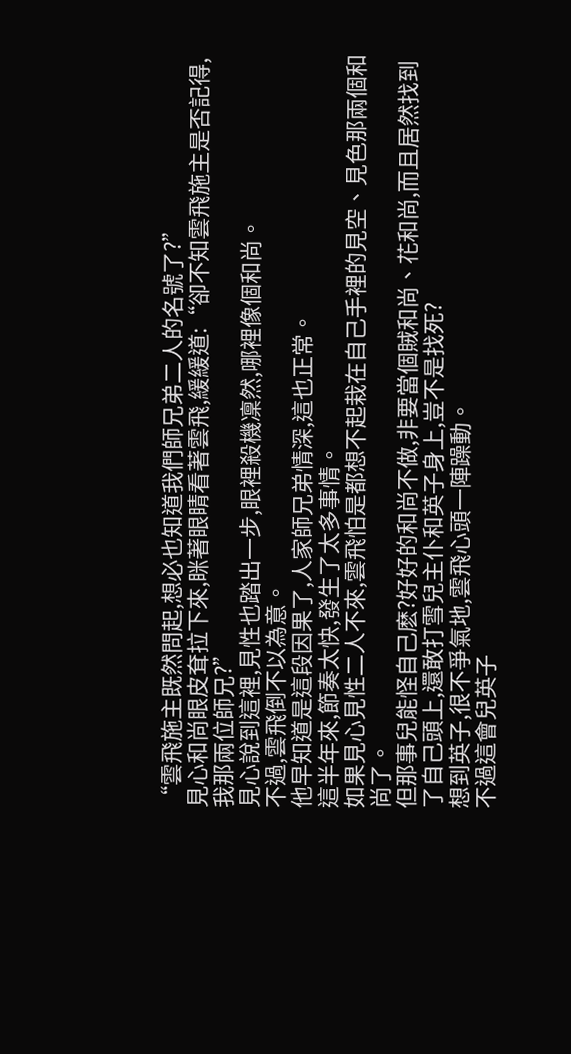“雲飛施主既然問起,想必也知道我們師兄弟二人的名號了?”
見心和尚眼皮耷拉下來,眯著眼睛看著雲飛,緩緩道:“卻不知雲飛施主是否記得,我那兩位師兄?”
見心說到這裡,見性也踏出一步,眼裡殺機凜然,哪裡像個和尚。
不過,雲飛倒不以為意。
他早知道是這段因果了,人家師兄弟情深,這也正常。
這半年來,節奏太快,發生了太多事情。
如果見心見性二人不來,雲飛怕是都想不起栽在自己手裡的見空、見色那兩個和尚了。
但那事兒能怪自己麽?好好的和尚不做,非要當個賊和尚、花和尚,而且居然找到了自己頭上,還敢打雪兒主仆和英子身上,豈不是找死?
想到英子,很不爭氣地,雲飛心頭一陣躁動。
不過這會兒英子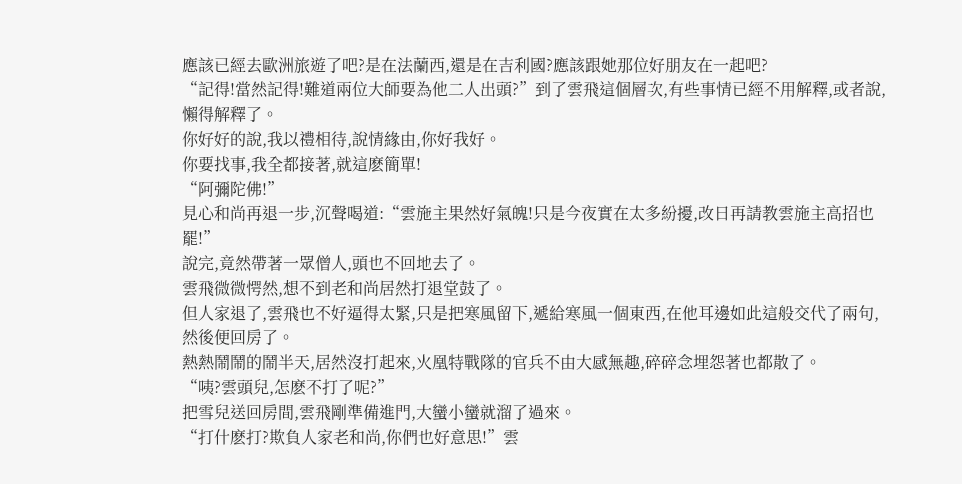應該已經去歐洲旅遊了吧?是在法蘭西,還是在吉利國?應該跟她那位好朋友在一起吧?
“記得!當然記得!難道兩位大師要為他二人出頭?”到了雲飛這個層次,有些事情已經不用解釋,或者說,懶得解釋了。
你好好的說,我以禮相待,說情緣由,你好我好。
你要找事,我全都接著,就這麽簡單!
“阿彌陀佛!”
見心和尚再退一步,沉聲喝道:“雲施主果然好氣魄!只是今夜實在太多紛擾,改日再請教雲施主高招也罷!”
說完,竟然帶著一眾僧人,頭也不回地去了。
雲飛微微愕然,想不到老和尚居然打退堂鼓了。
但人家退了,雲飛也不好逼得太緊,只是把寒風留下,遞給寒風一個東西,在他耳邊如此這般交代了兩句,然後便回房了。
熱熱鬧鬧的鬧半天,居然沒打起來,火凰特戰隊的官兵不由大感無趣,碎碎念埋怨著也都散了。
“咦?雲頭兒,怎麽不打了呢?”
把雪兒送回房間,雲飛剛準備進門,大蠻小蠻就溜了過來。
“打什麽打?欺負人家老和尚,你們也好意思!”雲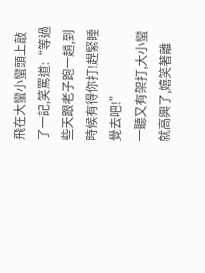飛在大蠻小蠻頭上敲了一記,笑罵道:“等過些天跟老子跑一趟,到時候有得你打!趕緊睡覺去吧!”
一聽又有架打,大小蠻就高興了,嬉笑著離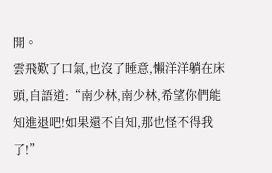開。
雲飛歎了口氣,也沒了睡意,懶洋洋躺在床頭,自語道:“南少林,南少林,希望你們能知進退吧!如果還不自知,那也怪不得我了!”